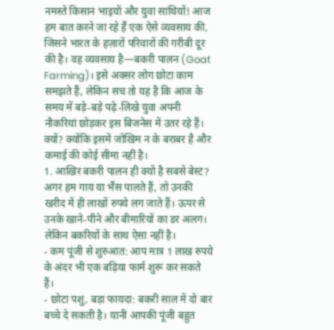नमस्ते किसान भाइयों और युवा साथियों! आज हम बात करने जा रहे हैं एक ऐसे व्यवसाय की, जिसने भारत के हज़ारों परिवारों की गरीबी दूर की है। वह व्यवसाय है—बकरी पालन (Goat Farming)। इसे अक्सर लोग छोटा काम समझते हैं, लेकिन सच तो यह है कि आज के समय में बड़े-बड़े पढ़े-लिखे युवा अपनी नौकरियां छोड़कर इस बिजनेस में उतर रहे हैं। क्यों? क्योंकि इसमें जोखिम न के बराबर है और कमाई की कोई सीमा नहीं है।
1. आखिर बकरी पालन ही क्यों है सबसे बेस्ट?
अगर हम गाय या भैंस पालते हैं, तो उनकी खरीद में ही लाखों रुपये लग जाते हैं। ऊपर से उनके खाने-पीने और बीमारियों का डर अलग। लेकिन बकरियों के साथ ऐसा नहीं है।
- कम पूंजी से शुरुआत: आप मात्र 1 लाख रुपये के अंदर भी एक बढ़िया फार्म शुरू कर सकते हैं।
- छोटा पशु, बड़ा फायदा: बकरी साल में दो बार बच्चे दे सकती है। यानी आपकी पूंजी बहुत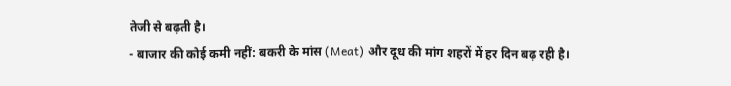तेजी से बढ़ती है।
- बाजार की कोई कमी नहीं: बकरी के मांस (Meat) और दूध की मांग शहरों में हर दिन बढ़ रही है।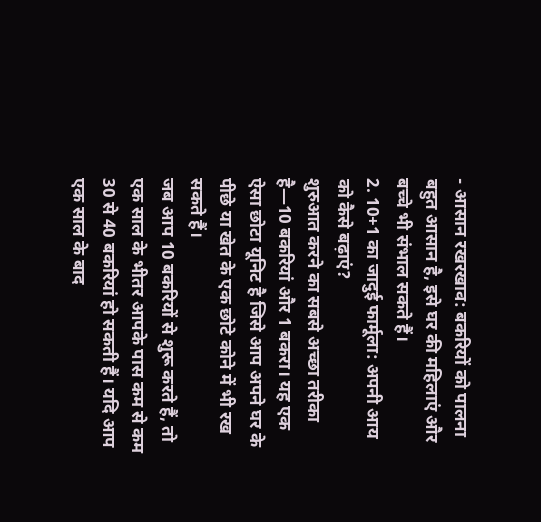- आसान रखरखाव: बकरियों को पालना बहुत आसान है, इसे घर की महिलाएं और बच्चे भी संभाल सकते हैं।
2. 10+1 का जादुई फार्मूला: अपनी आय को कैसे बढ़ाएं?
शुरुआत करने का सबसे अच्छा तरीका है—10 बकरियां और 1 बकरा। यह एक ऐसा छोटा यूनिट है जिसे आप अपने घर के पीछे या खेत के एक छोटे कोने में भी रख सकते हैं।
जब आप 10 बकरियों से शुरू करते हैं, तो एक साल के भीतर आपके पास कम से कम 30 से 40 बकरियां हो सकती हैं। यदि आप एक साल के बाद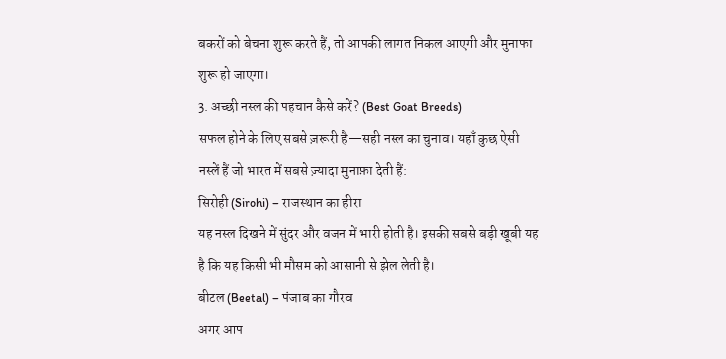बकरों को बेचना शुरू करते हैं, तो आपकी लागत निकल आएगी और मुनाफा शुरू हो जाएगा।
3. अच्छी नस्ल की पहचान कैसे करें? (Best Goat Breeds)
सफल होने के लिए सबसे ज़रूरी है—सही नस्ल का चुनाव। यहाँ कुछ ऐसी नस्लें हैं जो भारत में सबसे ज़्यादा मुनाफ़ा देती हैं:
सिरोही (Sirohi) – राजस्थान का हीरा
यह नस्ल दिखने में सुंदर और वजन में भारी होती है। इसकी सबसे बड़ी खूबी यह है कि यह किसी भी मौसम को आसानी से झेल लेती है।
बीटल (Beetal) – पंजाब का गौरव
अगर आप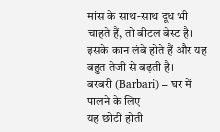मांस के साथ-साथ दूध भी चाहते हैं, तो बीटल बेस्ट है। इसके कान लंबे होते हैं और यह बहुत तेजी से बढ़ती है।
बरबरी (Barbari) – घर में पालने के लिए
यह छोटी होती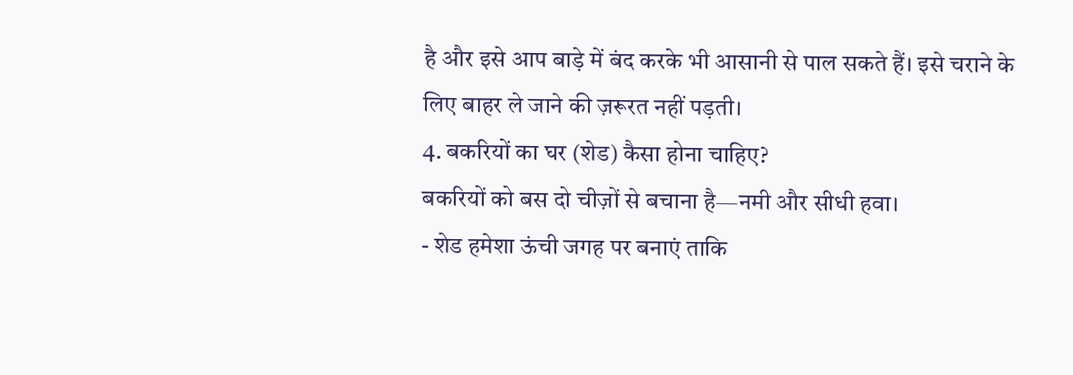है और इसे आप बाड़े में बंद करके भी आसानी से पाल सकते हैं। इसे चराने के लिए बाहर ले जाने की ज़रूरत नहीं पड़ती।
4. बकरियों का घर (शेड) कैसा होना चाहिए?
बकरियों को बस दो चीज़ों से बचाना है—नमी और सीधी हवा।
- शेड हमेशा ऊंची जगह पर बनाएं ताकि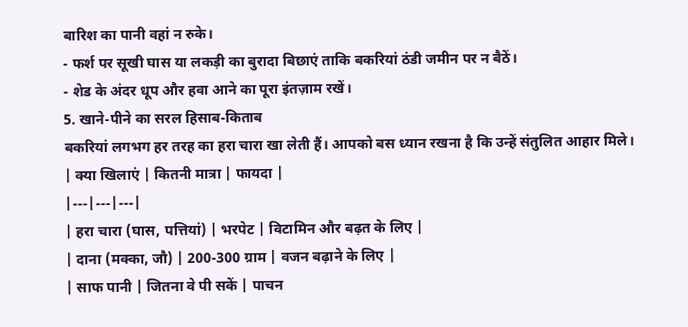बारिश का पानी वहां न रुके।
- फर्श पर सूखी घास या लकड़ी का बुरादा बिछाएं ताकि बकरियां ठंडी जमीन पर न बैठें।
- शेड के अंदर धूप और हवा आने का पूरा इंतज़ाम रखें।
5. खाने-पीने का सरल हिसाब-किताब
बकरियां लगभग हर तरह का हरा चारा खा लेती हैं। आपको बस ध्यान रखना है कि उन्हें संतुलित आहार मिले।
| क्या खिलाएं | कितनी मात्रा | फायदा |
|---|---|---|
| हरा चारा (घास, पत्तियां) | भरपेट | विटामिन और बढ़त के लिए |
| दाना (मक्का, जौ) | 200-300 ग्राम | वजन बढ़ाने के लिए |
| साफ पानी | जितना वे पी सकें | पाचन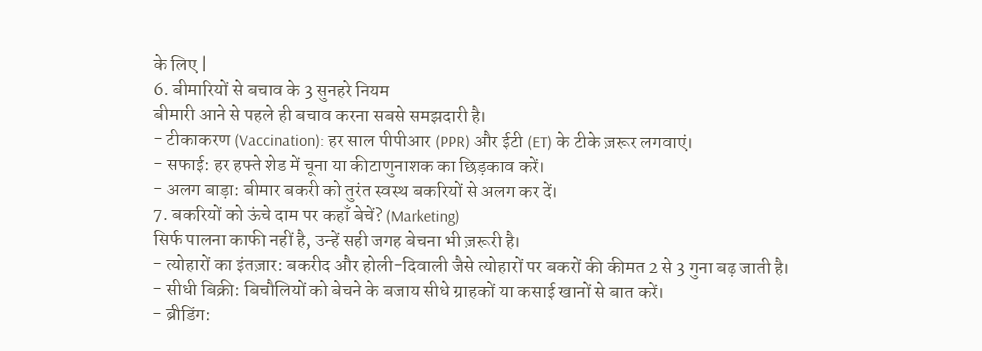के लिए |
6. बीमारियों से बचाव के 3 सुनहरे नियम
बीमारी आने से पहले ही बचाव करना सबसे समझदारी है।
- टीकाकरण (Vaccination): हर साल पीपीआर (PPR) और ईटी (ET) के टीके ज़रूर लगवाएं।
- सफाई: हर हफ्ते शेड में चूना या कीटाणुनाशक का छिड़काव करें।
- अलग बाड़ा: बीमार बकरी को तुरंत स्वस्थ बकरियों से अलग कर दें।
7. बकरियों को ऊंचे दाम पर कहाँ बेचें? (Marketing)
सिर्फ पालना काफी नहीं है, उन्हें सही जगह बेचना भी ज़रूरी है।
- त्योहारों का इंतज़ार: बकरीद और होली-दिवाली जैसे त्योहारों पर बकरों की कीमत 2 से 3 गुना बढ़ जाती है।
- सीधी बिक्री: बिचौलियों को बेचने के बजाय सीधे ग्राहकों या कसाई खानों से बात करें।
- ब्रीडिंग: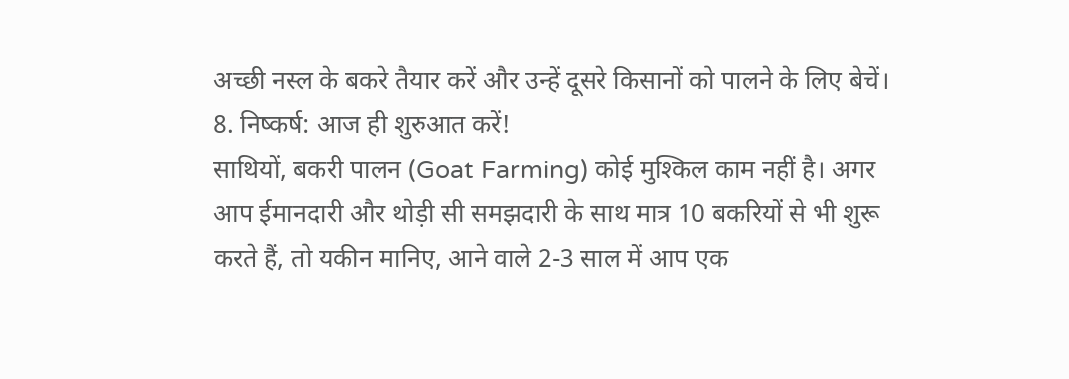अच्छी नस्ल के बकरे तैयार करें और उन्हें दूसरे किसानों को पालने के लिए बेचें।
8. निष्कर्ष: आज ही शुरुआत करें!
साथियों, बकरी पालन (Goat Farming) कोई मुश्किल काम नहीं है। अगर आप ईमानदारी और थोड़ी सी समझदारी के साथ मात्र 10 बकरियों से भी शुरू करते हैं, तो यकीन मानिए, आने वाले 2-3 साल में आप एक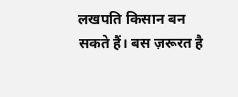लखपति किसान बन सकते हैं। बस ज़रूरत है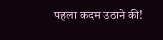पहला कदम उठाने की!